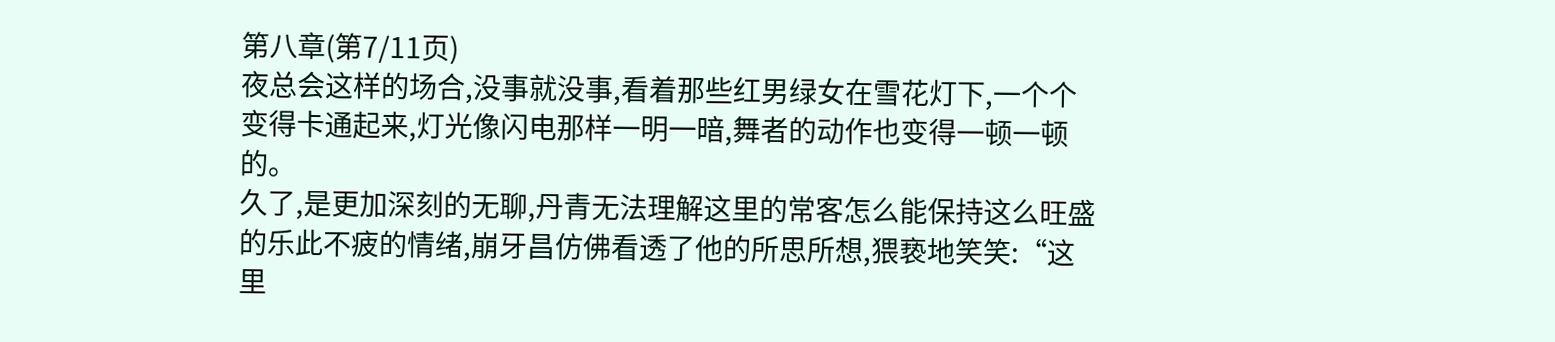第八章(第7/11页)
夜总会这样的场合,没事就没事,看着那些红男绿女在雪花灯下,一个个变得卡通起来,灯光像闪电那样一明一暗,舞者的动作也变得一顿一顿的。
久了,是更加深刻的无聊,丹青无法理解这里的常客怎么能保持这么旺盛的乐此不疲的情绪,崩牙昌仿佛看透了他的所思所想,猥亵地笑笑:“这里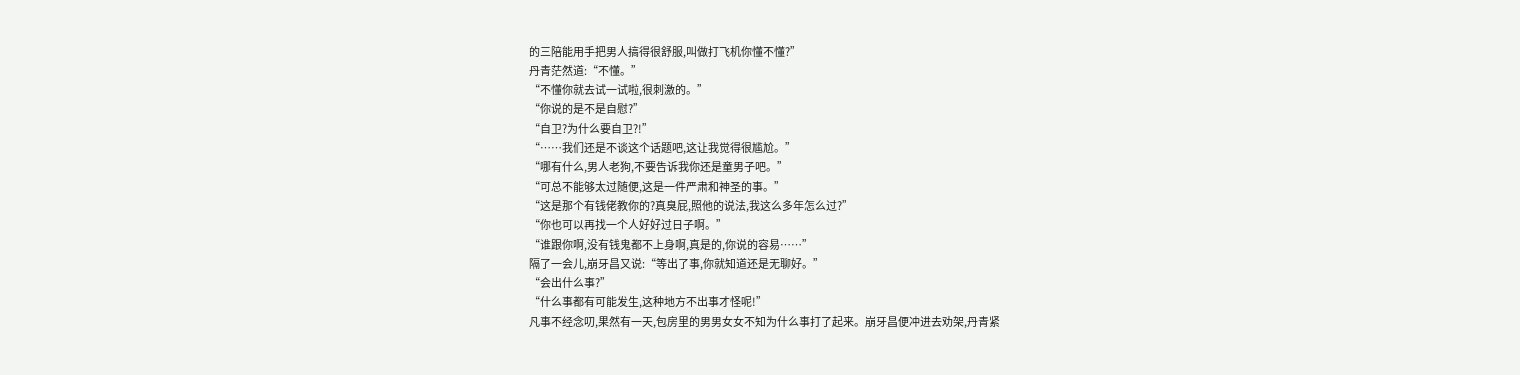的三陪能用手把男人搞得很舒服,叫做打飞机你懂不懂?”
丹青茫然道:“不懂。”
“不懂你就去试一试啦,很刺激的。”
“你说的是不是自慰?”
“自卫?为什么要自卫?!”
“……我们还是不谈这个话题吧,这让我觉得很尴尬。”
“哪有什么,男人老狗,不要告诉我你还是童男子吧。”
“可总不能够太过随便,这是一件严肃和神圣的事。”
“这是那个有钱佬教你的?真臭屁,照他的说法,我这么多年怎么过?”
“你也可以再找一个人好好过日子啊。”
“谁跟你啊,没有钱鬼都不上身啊,真是的,你说的容易……”
隔了一会儿,崩牙昌又说:“等出了事,你就知道还是无聊好。”
“会出什么事?”
“什么事都有可能发生,这种地方不出事才怪呢!”
凡事不经念叨,果然有一天,包房里的男男女女不知为什么事打了起来。崩牙昌便冲进去劝架,丹青紧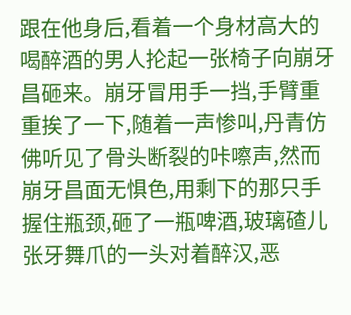跟在他身后,看着一个身材高大的喝醉酒的男人抡起一张椅子向崩牙昌砸来。崩牙冒用手一挡,手臂重重挨了一下,随着一声惨叫,丹青仿佛听见了骨头断裂的咔嚓声,然而崩牙昌面无惧色,用剩下的那只手握住瓶颈,砸了一瓶啤酒,玻璃碴儿张牙舞爪的一头对着醉汉,恶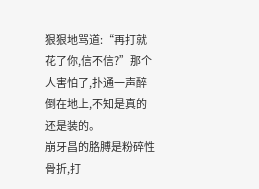狠狠地骂道:“再打就花了你,信不信?”那个人害怕了,扑通一声醉倒在地上,不知是真的还是装的。
崩牙昌的胳膊是粉碎性骨折,打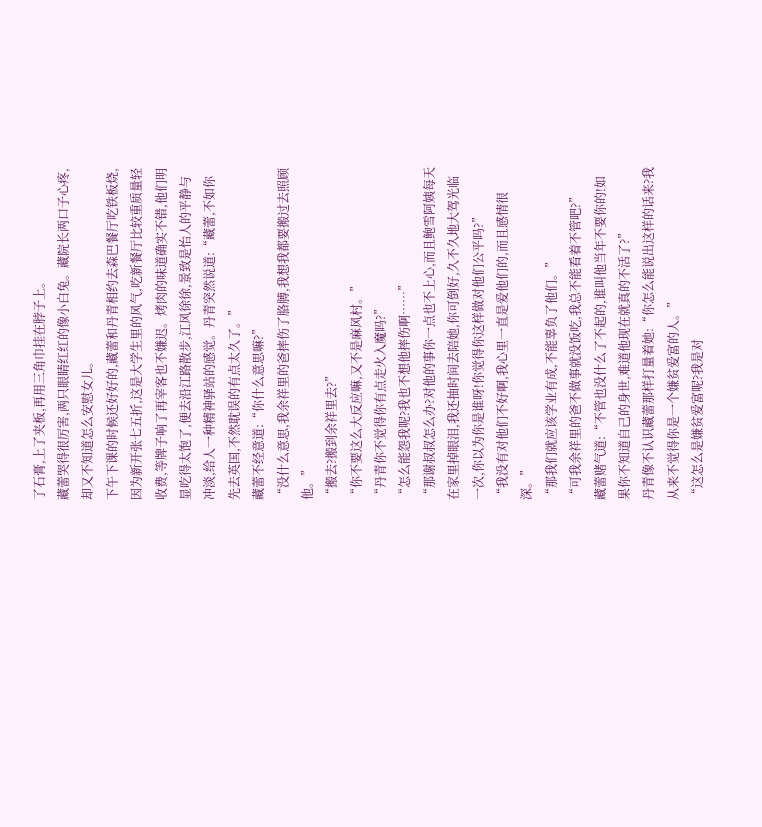了石膏,上了夹板,再用三角巾挂在脖子上。
藏蕾哭得很厉害,两只眼睛红红的像小白兔。藏院长两口子心疼,却又不知道怎么安慰女儿。
下午下课的时候还好好的,藏蕾和丹青相约去森巴餐厅吃铁板烧,因为新开张七五折,这是大学生里的风气,吃新餐厅比较重质量轻收费,等牌子响了再宰客也不嫌迟。烤肉的味道确实不错,他们明显吃得太饱了,便去沿江路散步,江风徐徐,景致是怡人的平静与冲淡,给人一种精神驿站的感觉。丹青突然说道:“藏蕾,不如你先去英国,不然耽误的有点太久了。”
藏蕾不经意道:“你什么意思嘛?”
“没什么意思,我余祥里的爸摔伤了胳膊,我想我都要搬过去照顾他。”
“搬去?搬到余祥里去?”
“你不要这么大反应嘛,又不是麻风村。”
“丹青你不觉得你有点走火入魔吗?”
“怎么能怨我呢?我也不想他摔伤啊……”
“那谢叔叔怎么办?对他的事你一点也不上心,而且鲍雪阿姨每天在家里掉眼泪,我还抽时间去陪她,你可倒好,久不久地大驾光临一次,你以为你是谁呀!你觉得你这样做对他们公平吗?”
“我没有对他们不好啊,我心里一直是爱他们的,而且感情很深。”
“那我们就应该学业有成,不能辜负了他们。”
“可我余祥里的爸不做事就没饭吃,我总不能看着不管吧?”
藏蕾赌气道:“不管也没什么了不起的,谁叫他当年不要你的!如果你不知道自己的身世,难道他现在就真的不活了?”
丹青像不认识藏蕾那样打量着她:“你怎么能说出这样的话来?我从来不觉得你是一个嫌贫爱富的人。”
“这怎么是嫌贫爱富呢?我是对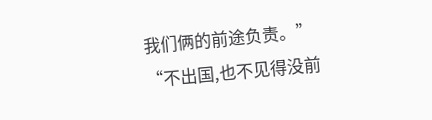我们俩的前途负责。”
“不出国,也不见得没前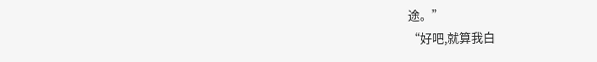途。”
“好吧,就算我白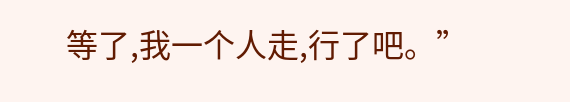等了,我一个人走,行了吧。”